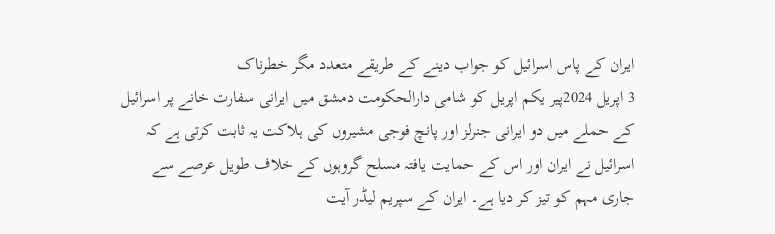ایران کے پاس اسرائیل کو جواب دینے کے طریقے متعدد مگر خطرناک
3 اپریل 2024پیر یکم اپریل کو شامی دارالحکومت دمشق میں ایرانی سفارت خانے پر اسرائیل کے حملے میں دو ایرانی جنرلز اور پانچ فوجی مشیروں کی ہلاکت یہ ثابت کرتی ہے کہ اسرائیل نے ایران اور اس کے حمایت یافتہ مسلح گروہوں کے خلاف طویل عرصے سے جاری مہم کو تیز کر دیا ہے۔ ایران کے سپریم لیڈر آیت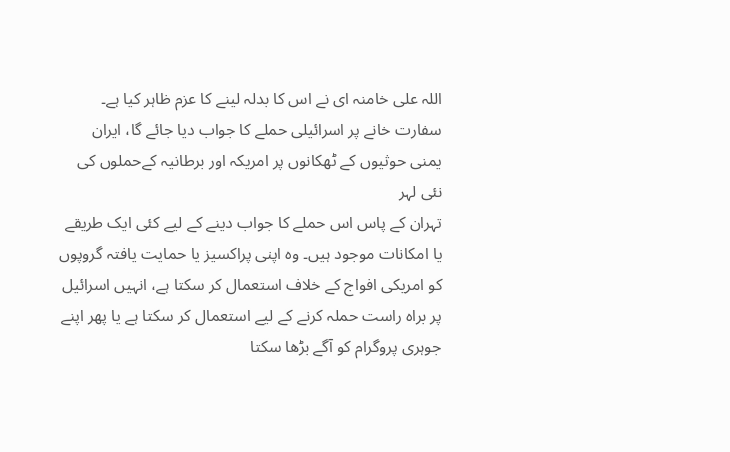اللہ علی خامنہ ای نے اس کا بدلہ لینے کا عزم ظاہر کیا ہے۔
سفارت خانے پر اسرائیلی حملے کا جواب دیا جائے گا، ایران
یمنی حوثیوں کے ٹھکانوں پر امریکہ اور برطانیہ کےحملوں کی نئی لہر
تہران کے پاس اس حملے کا جواب دینے کے لیے کئی ایک طریقے یا امکانات موجود ہیں۔ وہ اپنی پراکسیز یا حمایت یافتہ گروپوں کو امریکی افواج کے خلاف استعمال کر سکتا ہے، انہیں اسرائیل پر براہ راست حملہ کرنے کے لیے استعمال کر سکتا ہے یا پھر اپنے جوہری پروگرام کو آگے بڑھا سکتا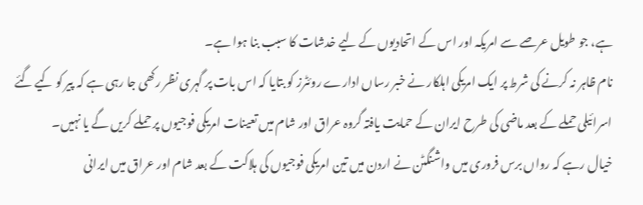ہے، جو طویل عرصے سے امریکہ اور اس کے اتحادیوں کے لیے خدشات کا سبب بنا ہوا ہے۔
نام ظاہر نہ کرنے کی شرط پر ایک امریکی اہلکار نے خبر رساں ادارے روئٹرز کو بتایا کہ اس بات پر گہری نظر رکھی جا رہی ہے کہ پیر کو کیے گئے اسرائیلی حملے کے بعد ماضی کی طرح ایران کے حمایت یافتہ گروہ عراق اور شام میں تعینات امریکی فوجیوں پر حملے کریں گے یا نہیں۔
خیال رہے کہ رواں برس فروری میں واشنگٹن نے اردن میں تین امریکی فوجیوں کی ہلاکت کے بعد شام اور عراق میں ایرانی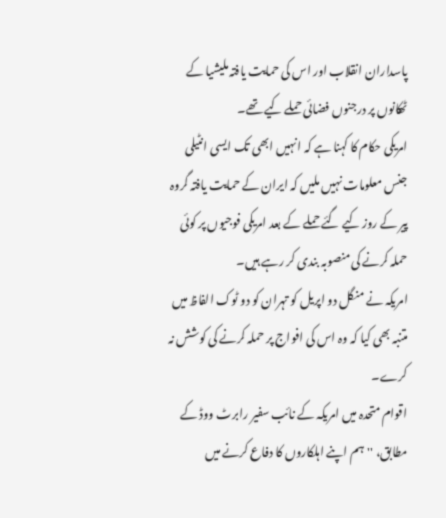پاسداران انقلاب اور اس کی حمایت یافتہ ملیشیا کے ٹھکانوں پر درجنوں فضائی حملے کیے تھے۔
امریکی حکام کا کہنا ہے کہ انہیں ابھی تک ایسی انٹیلی جنس معلومات نہیں ملیں کہ ایران کے حمایت یافتہ گروہ پیر کے روز کیے گئے حملے کے بعد امریکی فوجیوں پر کوئی حملہ کرنے کی منصوبہ بندی کر رہے ہیں۔
امریکہ نے منگل دو اپریل کو تہران کو دو ٹوک الفاظ میں متنبہ بھی کیا کہ وہ اس کی افواج پر حملہ کرنے کی کوشش نہ کرے۔
اقوام متحدہ میں امریکہ کے نائب سفیر رابرٹ ووڈ کے مطابق، ''ہم اپنے اہلکاروں کا دفاع کرنے میں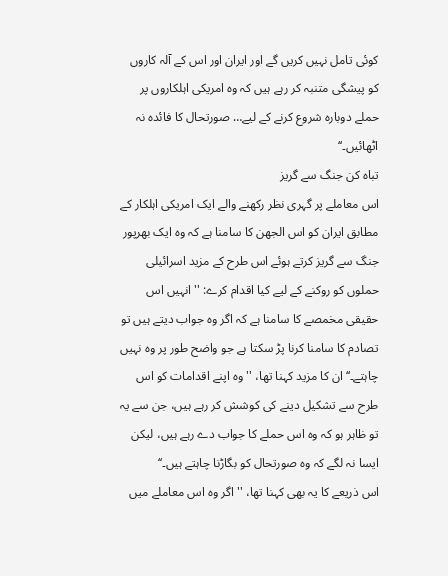کوئی تامل نہیں کریں گے اور ایران اور اس کے آلہ کاروں کو پیشگی متنبہ کر رہے ہیں کہ وہ امریکی اہلکاروں پر حملے دوبارہ شروع کرنے کے لیے… صورتحال کا فائدہ نہ اٹھائیں۔‘‘
تباہ کن جنگ سے گریز
اس معاملے پر گہری نظر رکھنے والے ایک امریکی اہلکار کے مطابق ایران کو اس الجھن کا سامنا ہے کہ وہ ایک بھرپور جنگ سے گریز کرتے ہوئے اس طرح کے مزید اسرائیلی حملوں کو روکنے کے لیے کیا اقدام کرے: ''انہیں اس حقیقی مخمصے کا سامنا ہے کہ اگر وہ جواب دیتے ہیں تو تصادم کا سامنا کرنا پڑ سکتا ہے جو واضح طور پر وہ نہیں چاہتے۔‘‘ ان کا مزید کہنا تھا، ''وہ اپنے اقدامات کو اس طرح سے تشکیل دینے کی کوشش کر رہے ہیں، جن سے یہ تو ظاہر ہو کہ وہ اس حملے کا جواب دے رہے ہیں، لیکن ایسا نہ لگے کہ وہ صورتحال کو بگاڑنا چاہتے ہیں۔‘‘
اس ذریعے کا یہ بھی کہنا تھا، ''اگر وہ اس معاملے میں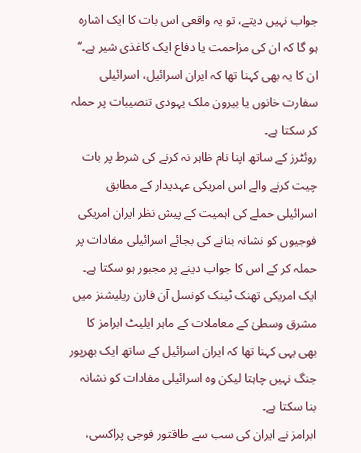جواب نہیں دیتے، تو یہ واقعی اس بات کا ایک اشارہ ہو گا کہ ان کی مزاحمت یا دفاع ایک کاغذی شیر ہے۔‘‘ ان کا یہ بھی کہنا تھا کہ ایران اسرائیل، اسرائیلی سفارت خانوں یا بیرون ملک یہودی تنصیبات پر حملہ کر سکتا ہے۔
روئٹرز کے ساتھ اپنا نام ظاہر نہ کرنے کی شرط پر بات چیت کرنے والے اس امریکی عہدیدار کے مطابق اسرائیلی حملے کی اہمیت کے پیش نظر ایران امریکی فوجیوں کو نشانہ بنانے کی بجائے اسرائیلی مفادات پر حملہ کر کے اس کا جواب دینے پر مجبور ہو سکتا ہے۔
ایک امریکی تھنک ٹینک کونسل آن فارن ریلیشنز میں مشرق وسطیٰ کے معاملات کے ماہر ایلیٹ ابرامز کا بھی یہی کہنا تھا کہ ایران اسرائیل کے ساتھ ایک بھرپور جنگ نہیں چاہتا لیکن وہ اسرائیلی مفادات کو نشانہ بنا سکتا ہے۔
ابرامز نے ایران کی سب سے طاقتور فوجی پراکسی،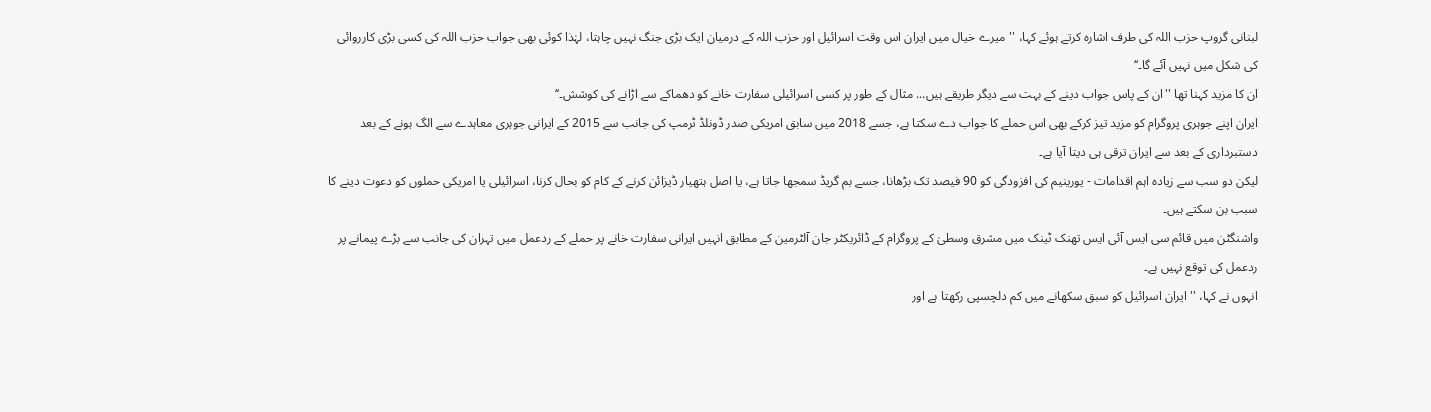لبنانی گروپ حزب اللہ کی طرف اشارہ کرتے ہوئے کہا، ''میرے خیال میں ایران اس وقت اسرائیل اور حزب اللہ کے درمیان ایک بڑی جنگ نہیں چاہتا، لہٰذا کوئی بھی جواب حزب اللہ کی کسی بڑی کارروائی کی شکل میں نہیں آئے گا۔‘‘
ان کا مزید کہنا تھا ''ان کے پاس جواب دینے کے بہت سے دیگر طریقے ہیں... مثال کے طور پر کسی اسرائیلی سفارت خانے کو دھماکے سے اڑانے کی کوشش۔‘‘
ایران اپنے جوہری پروگرام کو مزید تیز کرکے بھی اس حملے کا جواب دے سکتا ہے، جسے 2018 میں سابق امریکی صدر ڈونلڈ ٹرمپ کی جانب سے 2015 کے ایرانی جوہری معاہدے سے الگ ہونے کے بعد دستبرداری کے بعد سے ایران ترقی ہی دیتا آیا ہے۔
لیکن دو سب سے زیادہ اہم اقدامات - یورینیم کی افزودگی کو 90 فیصد تک بڑھانا، جسے بم گریڈ سمجھا جاتا ہے، یا اصل ہتھیار ڈیزائن کرنے کے کام کو بحال کرنا، اسرائیلی یا امریکی حملوں کو دعوت دینے کا سبب بن سکتے ہیں۔
واشنگٹن میں قائم سی ایس آئی ایس تھنک ٹینک میں مشرق وسطیٰ کے پروگرام کے ڈائریکٹر جان آلٹرمین کے مطابق انہیں ایرانی سفارت خانے پر حملے کے ردعمل میں تہران کی جانب سے بڑے پیمانے پر ردعمل کی توقع نہیں ہے۔
انہوں نے کہا، ''ایران اسرائیل کو سبق سکھانے میں کم دلچسپی رکھتا ہے اور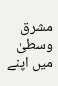مشرق وسطیٰ میں اپنے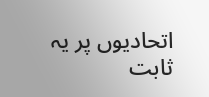اتحادیوں پر یہ ثابت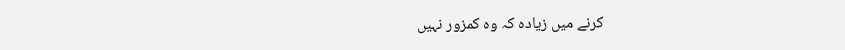کرنے میں زیادہ کہ وہ کمزور نہیں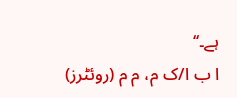ہے۔‘‘
ا ب ا/ک م، م م (روئٹرز)